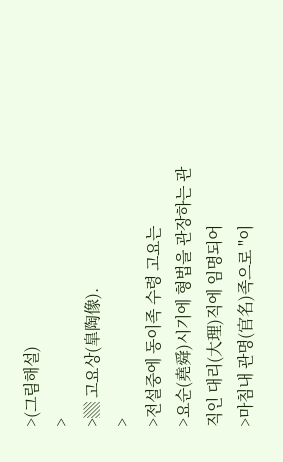>(그림해설)
>
>▒ 고요상(皐陶像).
>
>전설중에 동이족 수령 고요는
>요순(堯舜)시기에 형법을 관장하는 관직인 대리(大理)직에 임명되어
>마침내 관명(官名)족으로 "이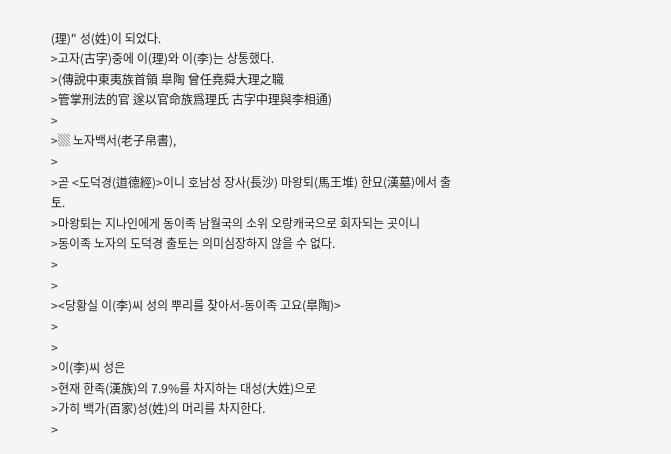(理)" 성(姓)이 되었다.
>고자(古字)중에 이(理)와 이(李)는 상통했다.
>(傳說中東夷族首領 皐陶 曾任堯舜大理之職
>管掌刑法的官 遂以官命族爲理氏 古字中理與李相通)
>
>▒ 노자백서(老子帛書),
>
>곧 <도덕경(道德經)>이니 호남성 장사(長沙) 마왕퇴(馬王堆) 한묘(漢墓)에서 출토.
>마왕퇴는 지나인에게 동이족 남월국의 소위 오랑캐국으로 회자되는 곳이니
>동이족 노자의 도덕경 출토는 의미심장하지 않을 수 없다.
>
>
><당황실 이(李)씨 성의 뿌리를 찾아서-동이족 고요(皐陶)>
>
>
>이(李)씨 성은
>현재 한족(漢族)의 7.9%를 차지하는 대성(大姓)으로
>가히 백가(百家)성(姓)의 머리를 차지한다.
>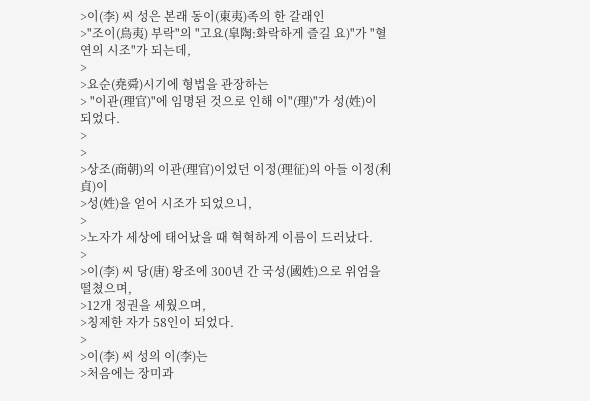>이(李) 씨 성은 본래 동이(東夷)족의 한 갈래인
>"조이(鳥夷) 부락"의 "고요(皐陶:화락하게 즐길 요)"가 "혈연의 시조"가 되는데,
>
>요순(堯舜)시기에 형법을 관장하는
> "이관(理官)"에 임명된 것으로 인해 이"(理)"가 성(姓)이 되었다.
>
>
>상조(商朝)의 이관(理官)이었던 이정(理征)의 아들 이정(利貞)이
>성(姓)을 얻어 시조가 되었으니,
>
>노자가 세상에 태어났을 때 혁혁하게 이름이 드러났다.
>
>이(李) 씨 당(唐) 왕조에 300년 간 국성(國姓)으로 위엄을 떨쳤으며,
>12개 정권을 세웠으며,
>칭제한 자가 58인이 되었다.
>
>이(李) 씨 성의 이(李)는
>처음에는 장미과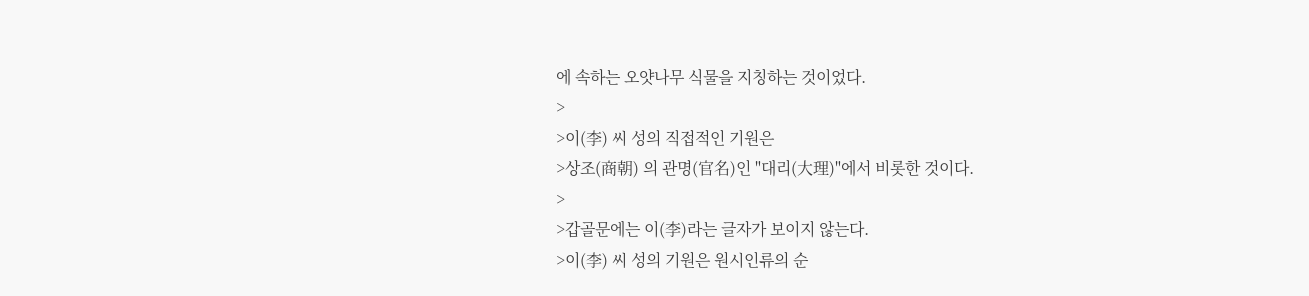에 속하는 오얏나무 식물을 지칭하는 것이었다.
>
>이(李) 씨 성의 직접적인 기원은
>상조(商朝) 의 관명(官名)인 "대리(大理)"에서 비롯한 것이다.
>
>갑골문에는 이(李)라는 글자가 보이지 않는다.
>이(李) 씨 성의 기원은 원시인류의 순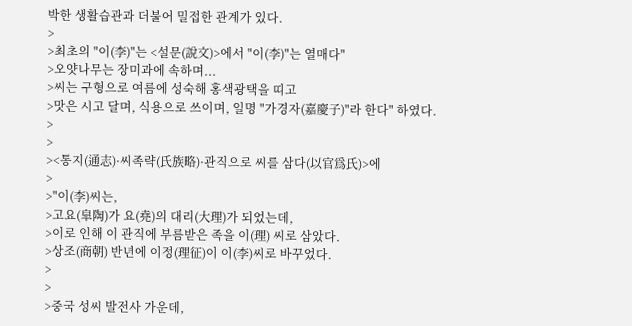박한 생활습관과 더불어 밀접한 관계가 있다.
>
>최초의 "이(李)"는 <설문(說文)>에서 "이(李)"는 열매다"
>오얏나무는 장미과에 속하며...
>씨는 구형으로 여름에 성숙해 홍색광택을 띠고
>맛은 시고 달며, 식용으로 쓰이며, 일명 "가경자(嘉慶子)"라 한다" 하였다.
>
>
><통지(通志)·씨족략(氏族略)·관직으로 씨를 삼다(以官爲氏)>에
>
>"이(李)씨는,
>고요(皐陶)가 요(堯)의 대리(大理)가 되었는데,
>이로 인해 이 관직에 부름받은 족을 이(理) 씨로 삼았다.
>상조(商朝) 반년에 이정(理征)이 이(李)씨로 바꾸었다.
>
>
>중국 성씨 발전사 가운데,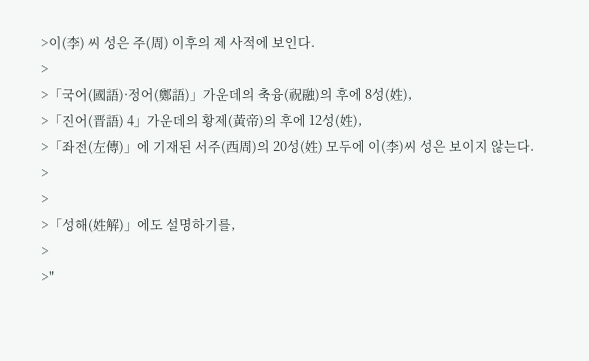>이(李) 씨 성은 주(周) 이후의 제 사적에 보인다.
>
>「국어(國語)·정어(鄭語)」가운데의 축융(祝融)의 후에 8성(姓),
>「진어(晋語) 4」가운데의 황제(黃帝)의 후에 12성(姓),
>「좌전(左傳)」에 기재된 서주(西周)의 20성(姓) 모두에 이(李)씨 성은 보이지 않는다.
>
>
>「성해(姓解)」에도 설명하기를,
>
>"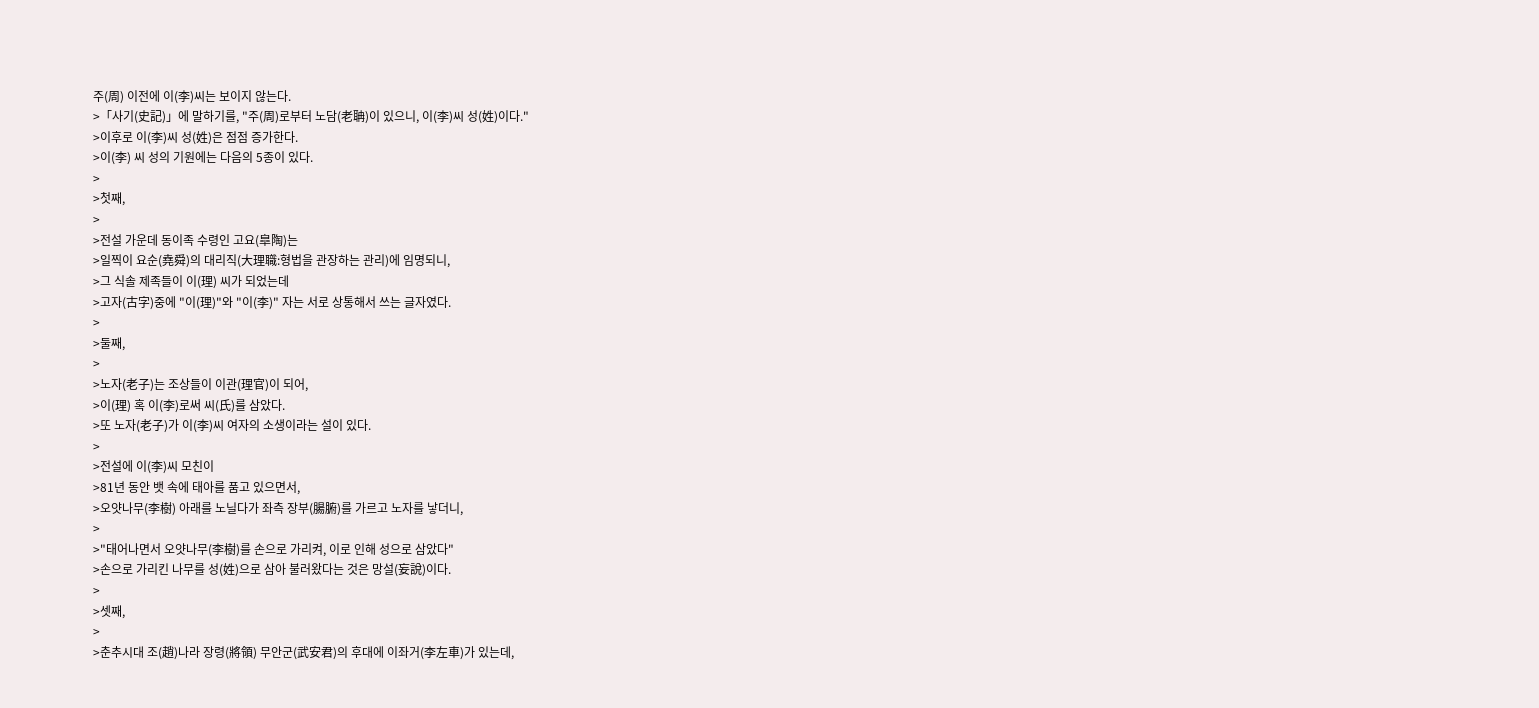주(周) 이전에 이(李)씨는 보이지 않는다.
>「사기(史記)」에 말하기를, "주(周)로부터 노담(老聃)이 있으니, 이(李)씨 성(姓)이다."
>이후로 이(李)씨 성(姓)은 점점 증가한다.
>이(李) 씨 성의 기원에는 다음의 5종이 있다.
>
>첫째,
>
>전설 가운데 동이족 수령인 고요(皐陶)는
>일찍이 요순(堯舜)의 대리직(大理職:형법을 관장하는 관리)에 임명되니,
>그 식솔 제족들이 이(理) 씨가 되었는데
>고자(古字)중에 "이(理)"와 "이(李)" 자는 서로 상통해서 쓰는 글자였다.
>
>둘째,
>
>노자(老子)는 조상들이 이관(理官)이 되어,
>이(理) 혹 이(李)로써 씨(氏)를 삼았다.
>또 노자(老子)가 이(李)씨 여자의 소생이라는 설이 있다.
>
>전설에 이(李)씨 모친이
>81년 동안 뱃 속에 태아를 품고 있으면서,
>오얏나무(李樹) 아래를 노닐다가 좌측 장부(腸腑)를 가르고 노자를 낳더니,
>
>"태어나면서 오얏나무(李樹)를 손으로 가리켜, 이로 인해 성으로 삼았다"
>손으로 가리킨 나무를 성(姓)으로 삼아 불러왔다는 것은 망설(妄說)이다.
>
>셋째,
>
>춘추시대 조(趙)나라 장령(將領) 무안군(武安君)의 후대에 이좌거(李左車)가 있는데,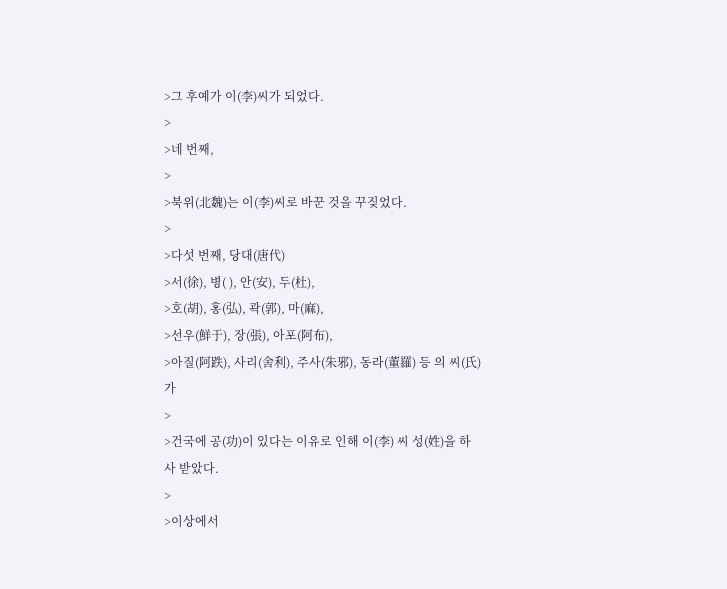>그 후예가 이(李)씨가 되었다.
>
>네 번째,
>
>북위(北魏)는 이(李)씨로 바꾼 것을 꾸짖었다.
>
>다섯 번째, 당대(唐代)
>서(徐), 병( ), 안(安), 두(杜),
>호(胡), 홍(弘), 곽(郭), 마(麻),
>선우(鮮于), 장(張), 아포(阿布),
>아질(阿跌), 사리(舍利), 주사(朱邪), 동라(董羅) 등 의 씨(氏)가
>
>건국에 공(功)이 있다는 이유로 인해 이(李) 씨 성(姓)을 하사 받았다.
>
>이상에서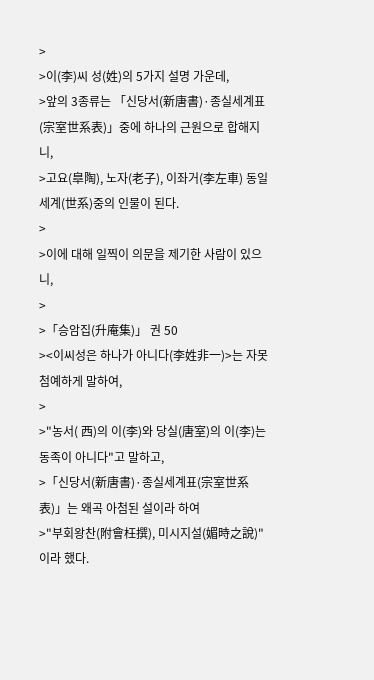>
>이(李)씨 성(姓)의 5가지 설명 가운데,
>앞의 3종류는 「신당서(新唐書)·종실세계표(宗室世系表)」중에 하나의 근원으로 합해지니,
>고요(皐陶), 노자(老子), 이좌거(李左車) 동일 세계(世系)중의 인물이 된다.
>
>이에 대해 일찍이 의문을 제기한 사람이 있으니,
>
>「승암집(升庵集)」 권 50
><이씨성은 하나가 아니다(李姓非一)>는 자못 첨예하게 말하여,
>
>"농서( 西)의 이(李)와 당실(唐室)의 이(李)는 동족이 아니다"고 말하고,
>「신당서(新唐書)·종실세계표(宗室世系表)」는 왜곡 아첨된 설이라 하여
>"부회왕찬(附會枉撰), 미시지설(媚時之說)"이라 했다.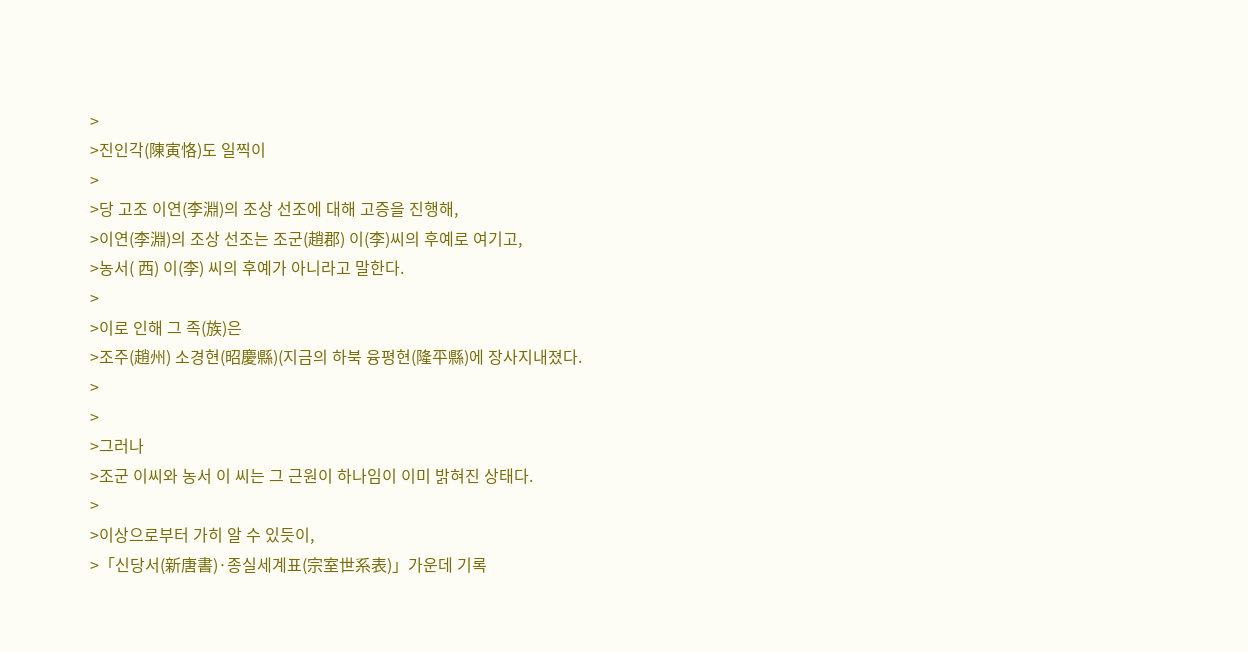>
>진인각(陳寅恪)도 일찍이
>
>당 고조 이연(李淵)의 조상 선조에 대해 고증을 진행해,
>이연(李淵)의 조상 선조는 조군(趙郡) 이(李)씨의 후예로 여기고,
>농서( 西) 이(李) 씨의 후예가 아니라고 말한다.
>
>이로 인해 그 족(族)은
>조주(趙州) 소경현(昭慶縣)(지금의 하북 융평현(隆平縣)에 장사지내졌다.
>
>
>그러나
>조군 이씨와 농서 이 씨는 그 근원이 하나임이 이미 밝혀진 상태다.
>
>이상으로부터 가히 알 수 있듯이,
>「신당서(新唐書)·종실세계표(宗室世系表)」가운데 기록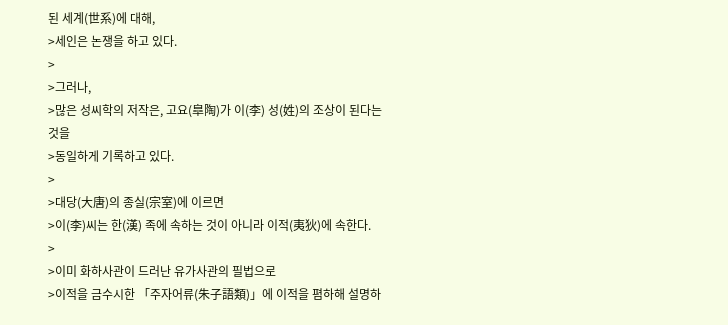된 세계(世系)에 대해,
>세인은 논쟁을 하고 있다.
>
>그러나,
>많은 성씨학의 저작은, 고요(皐陶)가 이(李) 성(姓)의 조상이 된다는 것을
>동일하게 기록하고 있다.
>
>대당(大唐)의 종실(宗室)에 이르면
>이(李)씨는 한(漢) 족에 속하는 것이 아니라 이적(夷狄)에 속한다.
>
>이미 화하사관이 드러난 유가사관의 필법으로
>이적을 금수시한 「주자어류(朱子語類)」에 이적을 폄하해 설명하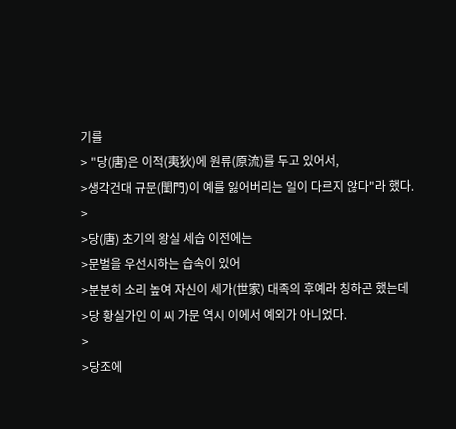기를
> "당(唐)은 이적(夷狄)에 원류(原流)를 두고 있어서,
>생각건대 규문(閨門)이 예를 잃어버리는 일이 다르지 않다"라 했다.
>
>당(唐) 초기의 왕실 세습 이전에는
>문벌을 우선시하는 습속이 있어
>분분히 소리 높여 자신이 세가(世家) 대족의 후예라 칭하곤 했는데
>당 황실가인 이 씨 가문 역시 이에서 예외가 아니었다.
>
>당조에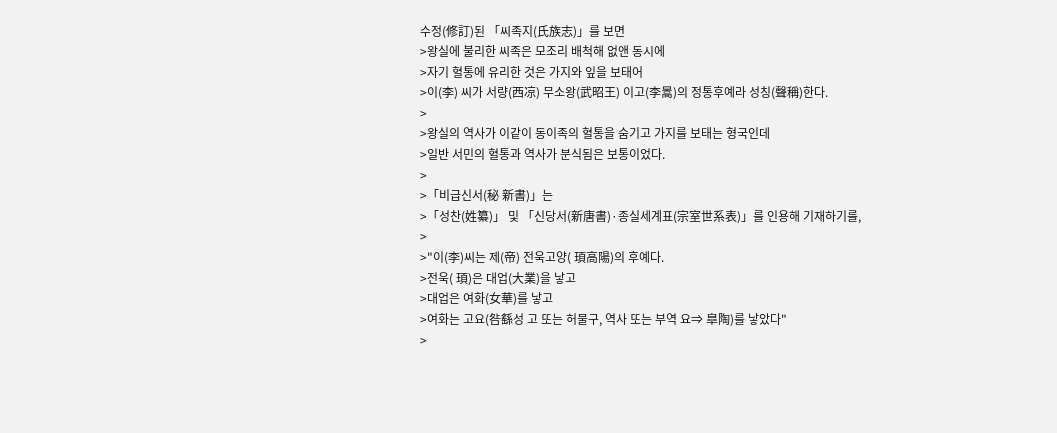수정(修訂)된 「씨족지(氏族志)」를 보면
>왕실에 불리한 씨족은 모조리 배척해 없앤 동시에
>자기 혈통에 유리한 것은 가지와 잎을 보태어
>이(李) 씨가 서량(西凉) 무소왕(武昭王) 이고(李暠)의 정통후예라 성칭(聲稱)한다.
>
>왕실의 역사가 이같이 동이족의 혈통을 숨기고 가지를 보태는 형국인데
>일반 서민의 혈통과 역사가 분식됨은 보통이었다.
>
>「비급신서(秘 新書)」는
>「성찬(姓纂)」 및 「신당서(新唐書)·종실세계표(宗室世系表)」를 인용해 기재하기를,
>
>"이(李)씨는 제(帝) 전욱고양( 頊高陽)의 후예다.
>전욱( 頊)은 대업(大業)을 낳고
>대업은 여화(女華)를 낳고
>여화는 고요(咎繇성 고 또는 허물구, 역사 또는 부역 요⇒ 皐陶)를 낳았다"
>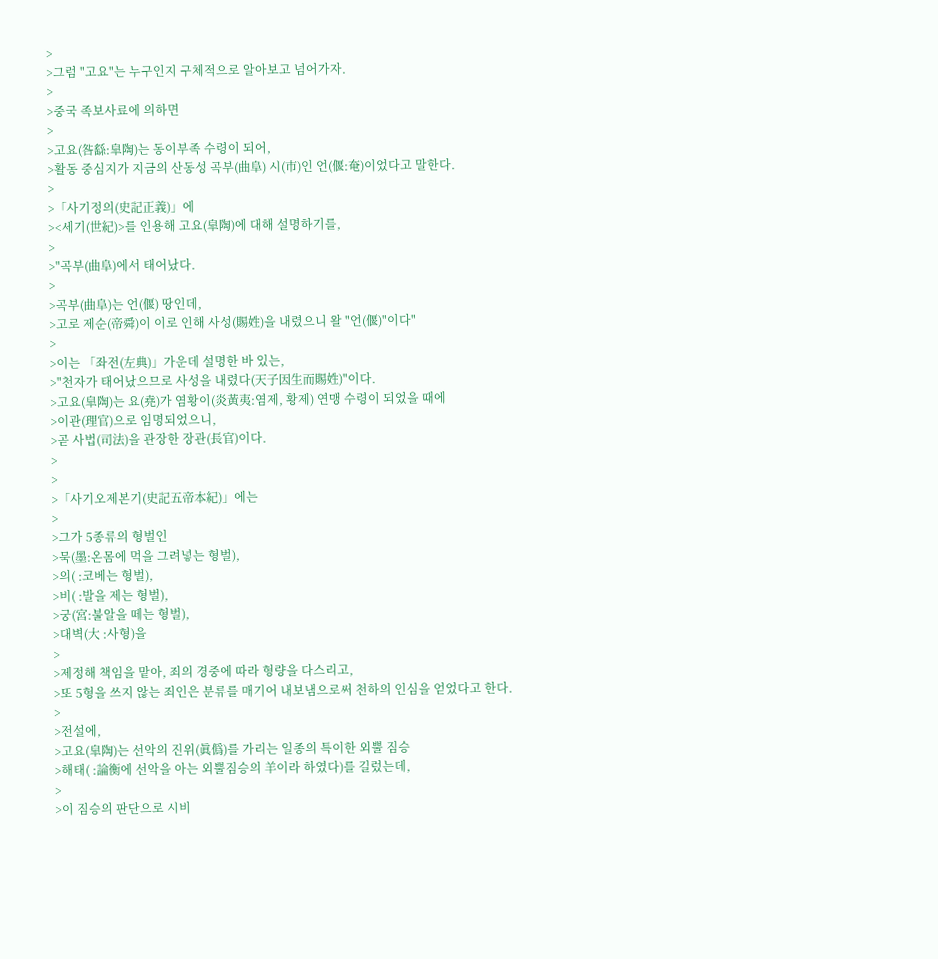>
>그럼 "고요"는 누구인지 구체적으로 알아보고 넘어가자.
>
>중국 족보사료에 의하면
>
>고요(咎繇:皐陶)는 동이부족 수령이 되어,
>활동 중심지가 지금의 산동성 곡부(曲阜) 시(市)인 언(偃:奄)이었다고 말한다.
>
>「사기정의(史記正義)」에
><세기(世紀)>를 인용해 고요(皐陶)에 대해 설명하기를,
>
>"곡부(曲阜)에서 태어났다.
>
>곡부(曲阜)는 언(偃) 땅인데,
>고로 제순(帝舜)이 이로 인해 사성(賜姓)을 내렸으니 왈 "언(偃)"이다"
>
>이는 「좌전(左典)」가운데 설명한 바 있는,
>"천자가 태어났으므로 사성을 내렸다(天子因生而賜姓)"이다.
>고요(皐陶)는 요(堯)가 염황이(炎黃夷:염제, 황제) 연맹 수령이 되었을 때에
>이관(理官)으로 임명되었으니,
>곧 사법(司法)을 관장한 장관(長官)이다.
>
>
>「사기오제본기(史記五帝本紀)」에는
>
>그가 5종류의 형벌인
>묵(墨:온몸에 먹을 그려넣는 형벌),
>의( :코베는 형벌),
>비( :발을 제는 형벌),
>궁(宮:불알을 떼는 형벌),
>대벽(大 :사형)을
>
>제정해 책임을 맡아, 죄의 경중에 따라 형량을 다스리고,
>또 5형을 쓰지 않는 죄인은 분류를 매기어 내보냄으로써 천하의 인심을 얻었다고 한다.
>
>전설에,
>고요(皐陶)는 선악의 진위(眞僞)를 가리는 일종의 특이한 외뿔 짐승
>해태( :論衡에 선악을 아는 외뿔짐승의 羊이라 하였다)를 길렀는데,
>
>이 짐승의 판단으로 시비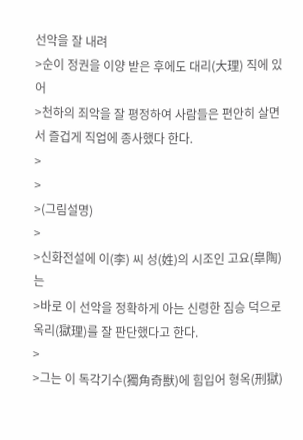선악을 잘 내려
>순이 정권을 이양 받은 후에도 대리(大理) 직에 있어
>천하의 죄악을 잘 평정하여 사람들은 편안히 살면서 즐겁게 직업에 종사했다 한다.
>
>
>(그림설명)
>
>신화전설에 이(李) 씨 성(姓)의 시조인 고요(皐陶)는
>바로 이 선악을 정확하게 아는 신령한 짐승 덕으로 옥리(獄理)를 잘 판단했다고 한다.
>
>그는 이 독각기수(獨角奇獸)에 힘입어 형옥(刑獄)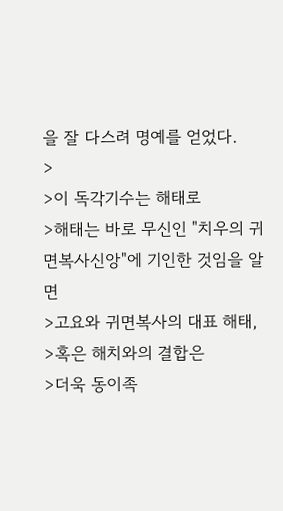을 잘 다스려 명예를 얻었다.
>
>이 독각기수는 해태로
>해태는 바로 무신인 "치우의 귀면복사신앙"에 기인한 것임을 알면
>고요와 귀면복사의 대표 해태,
>혹은 해치와의 결합은
>더욱 동이족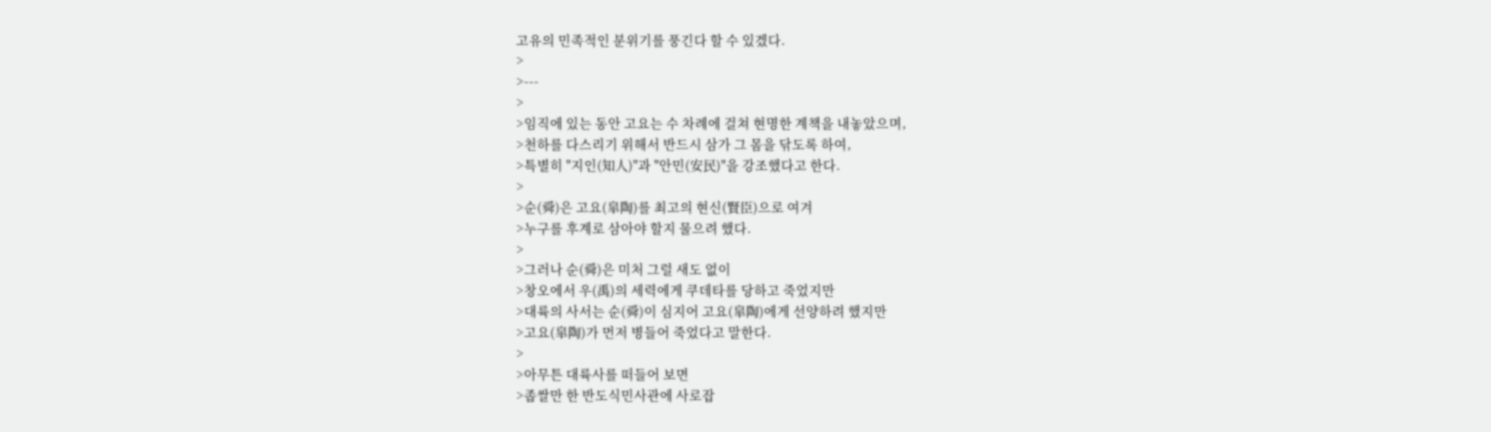고유의 민족적인 분위기를 풍긴다 할 수 있겠다.
>
>---
>
>임직에 있는 동안 고요는 수 차례에 걸쳐 현명한 계책을 내놓았으며,
>천하를 다스리기 위해서 반드시 삼가 그 몸을 닦도록 하여,
>특별히 "지인(知人)"과 "안민(安民)"을 강조했다고 한다.
>
>순(舜)은 고요(皐陶)를 최고의 현신(賢臣)으로 여겨
>누구를 후계로 삼아야 할지 물으려 했다.
>
>그러나 순(舜)은 미처 그럴 새도 없이
>창오에서 우(禹)의 세력에게 쿠데타를 당하고 죽었지만
>대륙의 사서는 순(舜)이 심지어 고요(皐陶)에게 선양하려 했지만
>고요(皐陶)가 먼저 병들어 죽었다고 말한다.
>
>아무튼 대륙사를 떠들어 보면
>좁쌀만 한 반도식민사관에 사로잡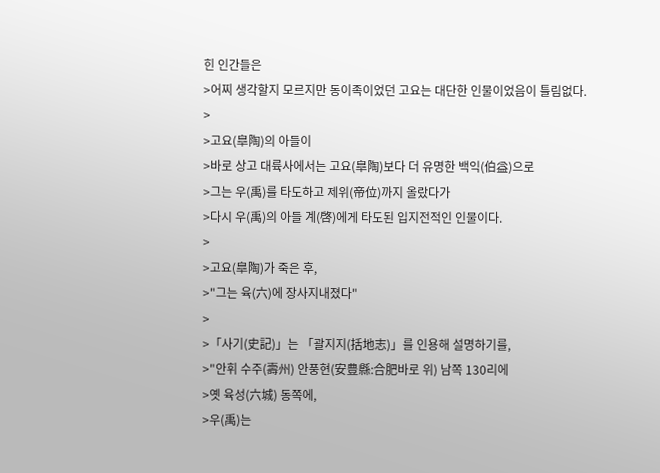힌 인간들은
>어찌 생각할지 모르지만 동이족이었던 고요는 대단한 인물이었음이 틀림없다.
>
>고요(皐陶)의 아들이
>바로 상고 대륙사에서는 고요(皐陶)보다 더 유명한 백익(伯益)으로
>그는 우(禹)를 타도하고 제위(帝位)까지 올랐다가
>다시 우(禹)의 아들 계(啓)에게 타도된 입지전적인 인물이다.
>
>고요(皐陶)가 죽은 후,
>"그는 육(六)에 장사지내졌다"
>
>「사기(史記)」는 「괄지지(括地志)」를 인용해 설명하기를,
>"안휘 수주(壽州) 안풍현(安豊縣:合肥바로 위) 남쪽 130리에
>옛 육성(六城) 동쪽에,
>우(禹)는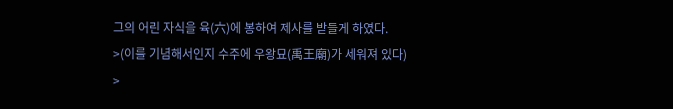그의 어린 자식을 육(六)에 봉하여 제사를 받들게 하였다.
>(이를 기념해서인지 수주에 우왕묘(禹王廟)가 세워져 있다)
>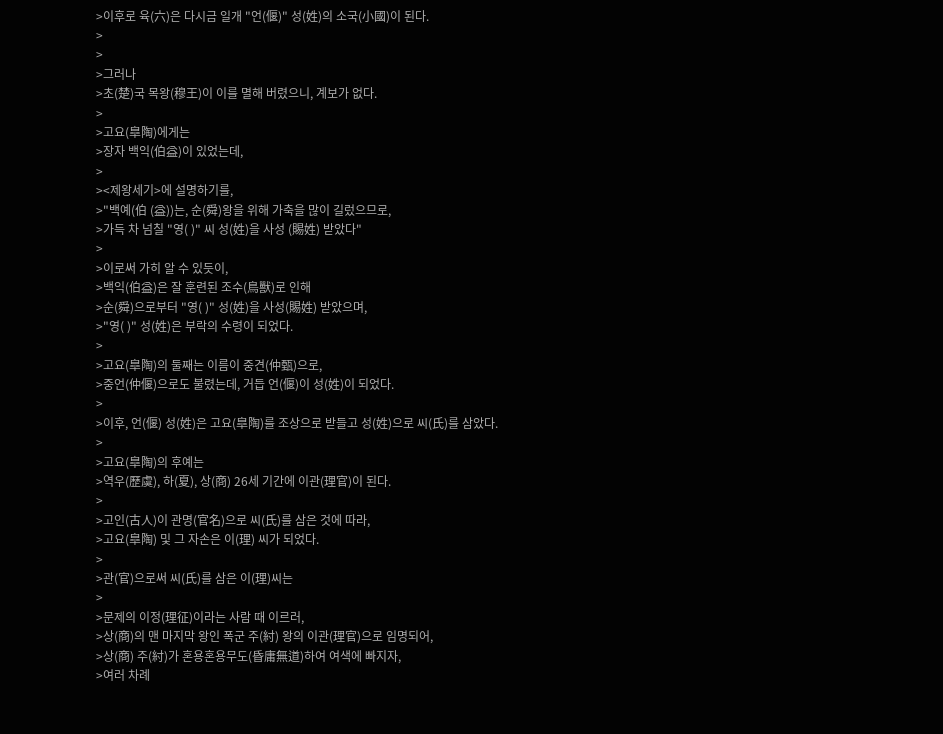>이후로 육(六)은 다시금 일개 "언(偃)" 성(姓)의 소국(小國)이 된다.
>
>
>그러나
>초(楚)국 목왕(穆王)이 이를 멸해 버렸으니, 계보가 없다.
>
>고요(皐陶)에게는
>장자 백익(伯益)이 있었는데,
>
><제왕세기>에 설명하기를,
>"백예(伯 (益))는, 순(舜)왕을 위해 가축을 많이 길렀으므로,
>가득 차 넘칠 "영( )" 씨 성(姓)을 사성 (賜姓) 받았다"
>
>이로써 가히 알 수 있듯이,
>백익(伯益)은 잘 훈련된 조수(鳥獸)로 인해
>순(舜)으로부터 "영( )" 성(姓)을 사성(賜姓) 받았으며,
>"영( )" 성(姓)은 부락의 수령이 되었다.
>
>고요(皐陶)의 둘째는 이름이 중견(仲甄)으로,
>중언(仲偃)으로도 불렸는데, 거듭 언(偃)이 성(姓)이 되었다.
>
>이후, 언(偃) 성(姓)은 고요(皐陶)를 조상으로 받들고 성(姓)으로 씨(氏)를 삼았다.
>
>고요(皐陶)의 후예는
>역우(歷虞), 하(夏), 상(商) 26세 기간에 이관(理官)이 된다.
>
>고인(古人)이 관명(官名)으로 씨(氏)를 삼은 것에 따라,
>고요(皐陶) 및 그 자손은 이(理) 씨가 되었다.
>
>관(官)으로써 씨(氏)를 삼은 이(理)씨는
>
>문제의 이정(理征)이라는 사람 때 이르러,
>상(商)의 맨 마지막 왕인 폭군 주(紂) 왕의 이관(理官)으로 임명되어,
>상(商) 주(紂)가 혼용혼용무도(昏庸無道)하여 여색에 빠지자,
>여러 차례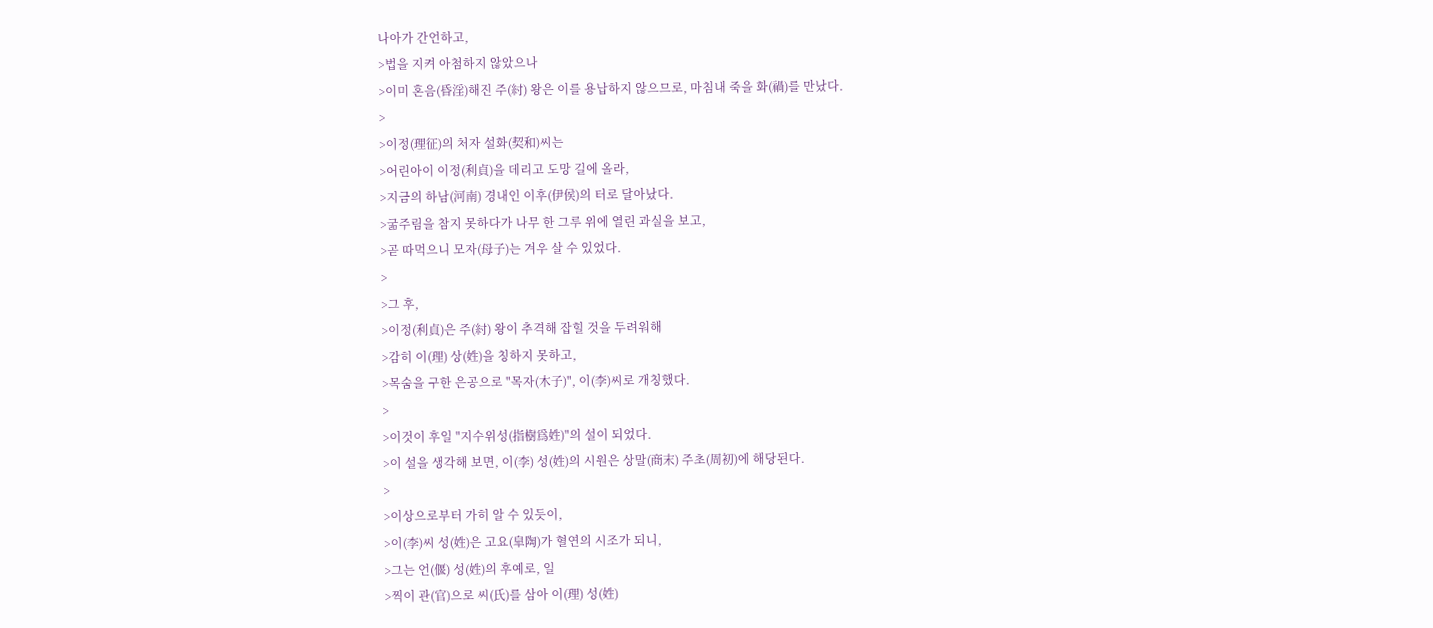나아가 간언하고,
>법을 지켜 아첨하지 않았으나
>이미 혼음(昏淫)해진 주(紂) 왕은 이를 용납하지 않으므로, 마침내 죽을 화(禍)를 만났다.
>
>이정(理征)의 처자 설화(契和)씨는
>어린아이 이정(利貞)을 데리고 도망 길에 올라,
>지금의 하남(河南) 경내인 이후(伊侯)의 터로 달아났다.
>굶주림을 참지 못하다가 나무 한 그루 위에 열린 과실을 보고,
>곧 따먹으니 모자(母子)는 겨우 살 수 있었다.
>
>그 후,
>이정(利貞)은 주(紂) 왕이 추격해 잡힐 것을 두려워해
>감히 이(理) 상(姓)을 칭하지 못하고,
>목숨을 구한 은공으로 "목자(木子)", 이(李)씨로 개칭했다.
>
>이것이 후일 "지수위성(指樹爲姓)"의 설이 되었다.
>이 설을 생각해 보면, 이(李) 성(姓)의 시원은 상말(商末) 주초(周初)에 해당된다.
>
>이상으로부터 가히 알 수 있듯이,
>이(李)씨 성(姓)은 고요(皐陶)가 혈연의 시조가 되니,
>그는 언(偃) 성(姓)의 후예로, 일
>찍이 관(官)으로 씨(氏)를 삼아 이(理) 성(姓)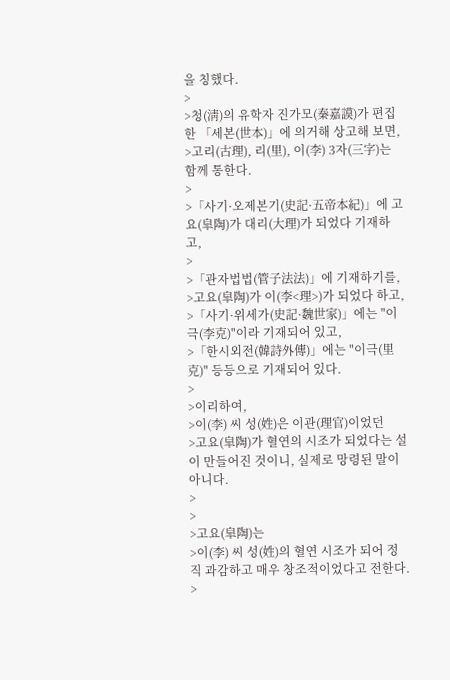을 칭했다.
>
>청(淸)의 유학자 진가모(秦嘉謨)가 편집한 「세본(世本)」에 의거해 상고해 보면,
>고리(古理), 리(里), 이(李) 3자(三字)는 함께 통한다.
>
>「사기·오제본기(史記·五帝本紀)」에 고요(皐陶)가 대리(大理)가 되었다 기재하고,
>
>「관자법법(管子法法)」에 기재하기를,
>고요(皐陶)가 이(李<理>)가 되었다 하고,
>「사기·위세가(史記·魏世家)」에는 "이극(李克)"이라 기재되어 있고,
>「한시외전(韓詩外傳)」에는 "이극(里克)" 등등으로 기재되어 있다.
>
>이리하여,
>이(李) 씨 성(姓)은 이관(理官)이었던
>고요(皐陶)가 혈연의 시조가 되었다는 설이 만들어진 것이니, 실제로 망령된 말이 아니다.
>
>
>고요(皐陶)는
>이(李) 씨 성(姓)의 혈연 시조가 되어 정직 과감하고 매우 창조적이었다고 전한다.
>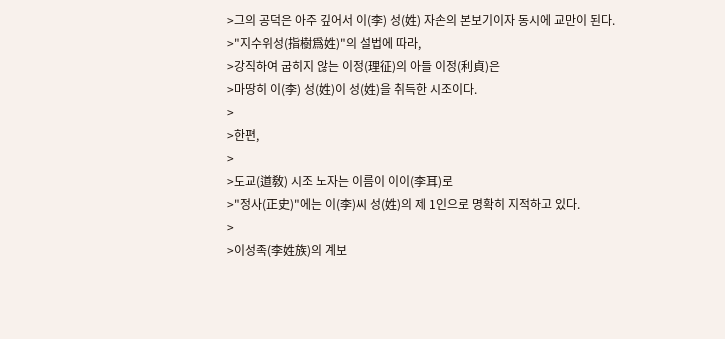>그의 공덕은 아주 깊어서 이(李) 성(姓) 자손의 본보기이자 동시에 교만이 된다.
>"지수위성(指樹爲姓)"의 설법에 따라,
>강직하여 굽히지 않는 이정(理征)의 아들 이정(利貞)은
>마땅히 이(李) 성(姓)이 성(姓)을 취득한 시조이다.
>
>한편,
>
>도교(道敎) 시조 노자는 이름이 이이(李耳)로
>"정사(正史)"에는 이(李)씨 성(姓)의 제 1인으로 명확히 지적하고 있다.
>
>이성족(李姓族)의 계보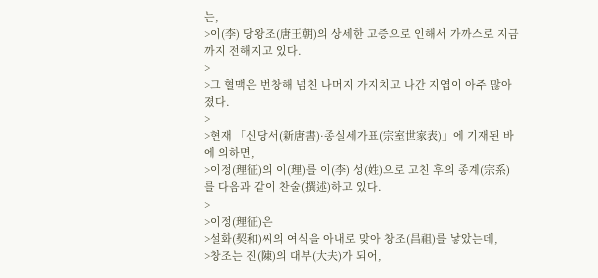는,
>이(李) 당왕조(唐王朝)의 상세한 고증으로 인해서 가까스로 지금까지 전해지고 있다.
>
>그 혈맥은 번창해 넘친 나머지 가지치고 나간 지엽이 아주 많아졌다.
>
>현재 「신당서(新唐書)·종실세가표(宗室世家表)」에 기재된 바에 의하면,
>이정(理征)의 이(理)를 이(李) 성(姓)으로 고친 후의 종계(宗系)를 다음과 같이 찬술(撰述)하고 있다.
>
>이정(理征)은
>설화(契和)씨의 여식을 아내로 맞아 창조(昌祖)를 낳았는데,
>창조는 진(陳)의 대부(大夫)가 되어,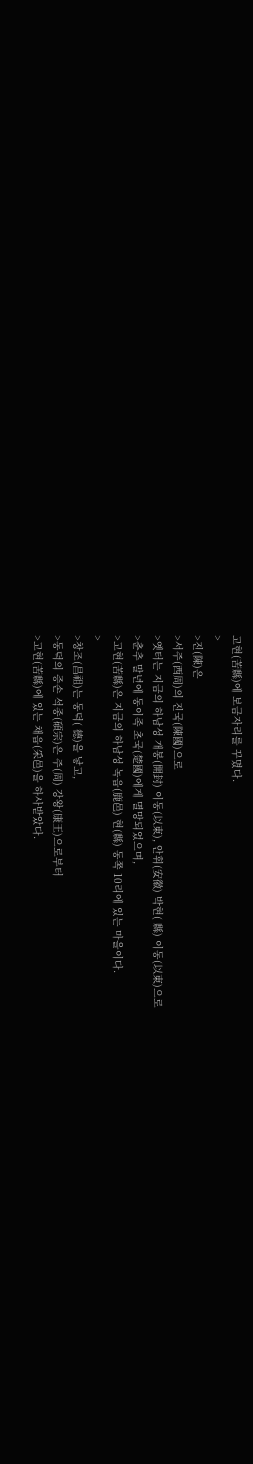고현(苦縣)에 보금자리를 꾸몄다.
>
>진(陳)은
>서주(西周)의 진국(陳國)으로
>옛터는 지금의 하남성 개봉(開封) 이동(以東), 안휘(安徽) 박현( 縣) 이동(以東)으로
>춘추 말년에 동이족 초국(楚國)에게 멸망되었으며,
>고현(苦縣)은 지금의 하남성 녹읍(鹿邑) 현(縣) 동쪽 10리에 있는 마을이다.
>
>창조(昌祖)는 동덕( 德)을 낳고,
>동덕의 증손 석종(碩宗)은 주(周) 강왕(康王)으로부터
>고현(苦縣)에 있는 채읍(采邑)을 하사받았다.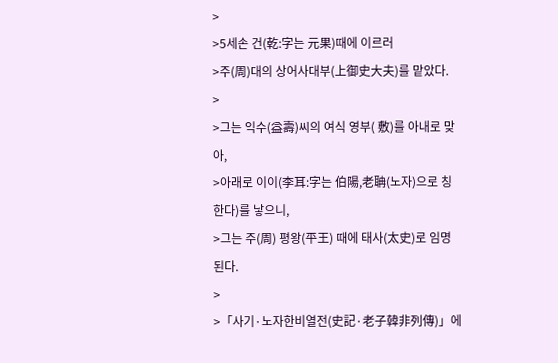>
>5세손 건(乾:字는 元果)때에 이르러
>주(周)대의 상어사대부(上御史大夫)를 맡았다.
>
>그는 익수(益壽)씨의 여식 영부( 敷)를 아내로 맞아,
>아래로 이이(李耳:字는 伯陽,老聃(노자)으로 칭한다)를 낳으니,
>그는 주(周) 평왕(平王) 때에 태사(太史)로 임명된다.
>
>「사기·노자한비열전(史記·老子韓非列傳)」에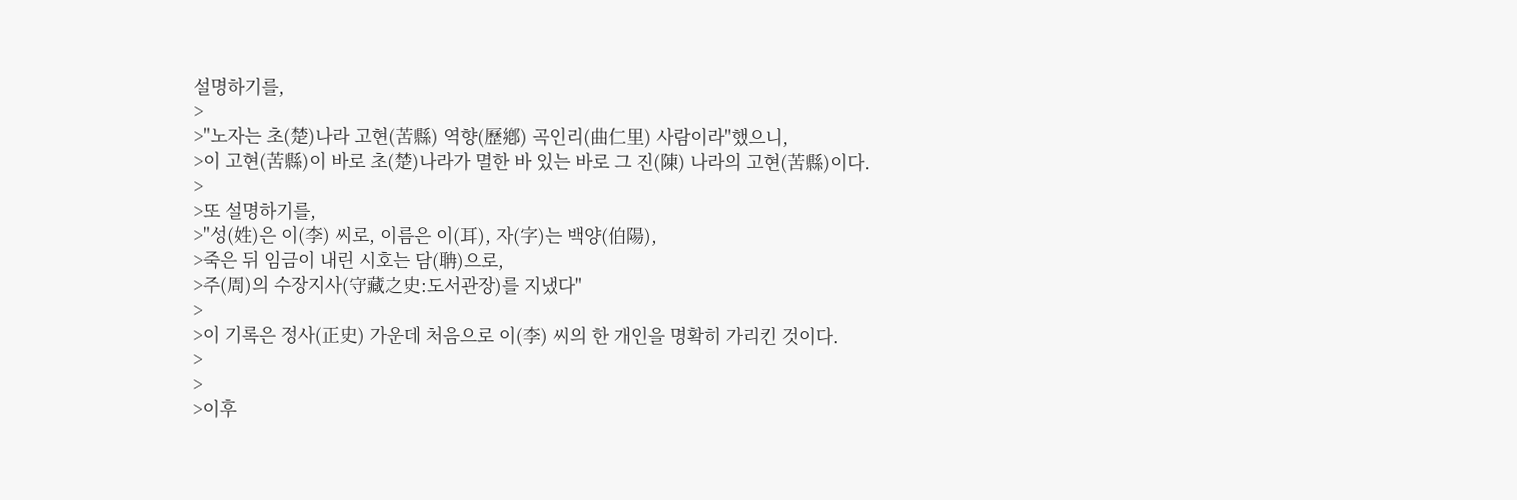설명하기를,
>
>"노자는 초(楚)나라 고현(苦縣) 역향(歷鄕) 곡인리(曲仁里) 사람이라"했으니,
>이 고현(苦縣)이 바로 초(楚)나라가 멸한 바 있는 바로 그 진(陳) 나라의 고현(苦縣)이다.
>
>또 설명하기를,
>"성(姓)은 이(李) 씨로, 이름은 이(耳), 자(字)는 백양(伯陽),
>죽은 뒤 임금이 내린 시호는 담(聃)으로,
>주(周)의 수장지사(守藏之史:도서관장)를 지냈다"
>
>이 기록은 정사(正史) 가운데 처음으로 이(李) 씨의 한 개인을 명확히 가리킨 것이다.
>
>
>이후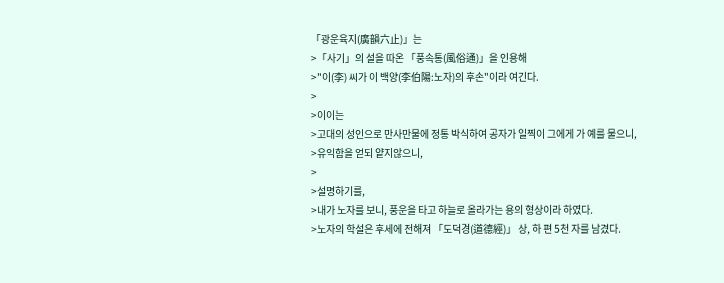「광운육지(廣韻六止)」는
>「사기」의 설을 따온 「풍속통(風俗通)」을 인용해
>"이(李) 씨가 이 백양(李伯陽:노자)의 후손"이라 여긴다.
>
>이이는
>고대의 성인으로 만사만물에 정통 박식하여 공자가 일찍이 그에게 가 예를 물으니,
>유익함을 얻되 얕지않으니,
>
>설명하기를,
>내가 노자를 보니, 풍운을 타고 하늘로 올라가는 용의 형상이라 하였다.
>노자의 학설은 후세에 전해져 「도덕경(道德經)」 상, 하 편 5천 자를 남겼다.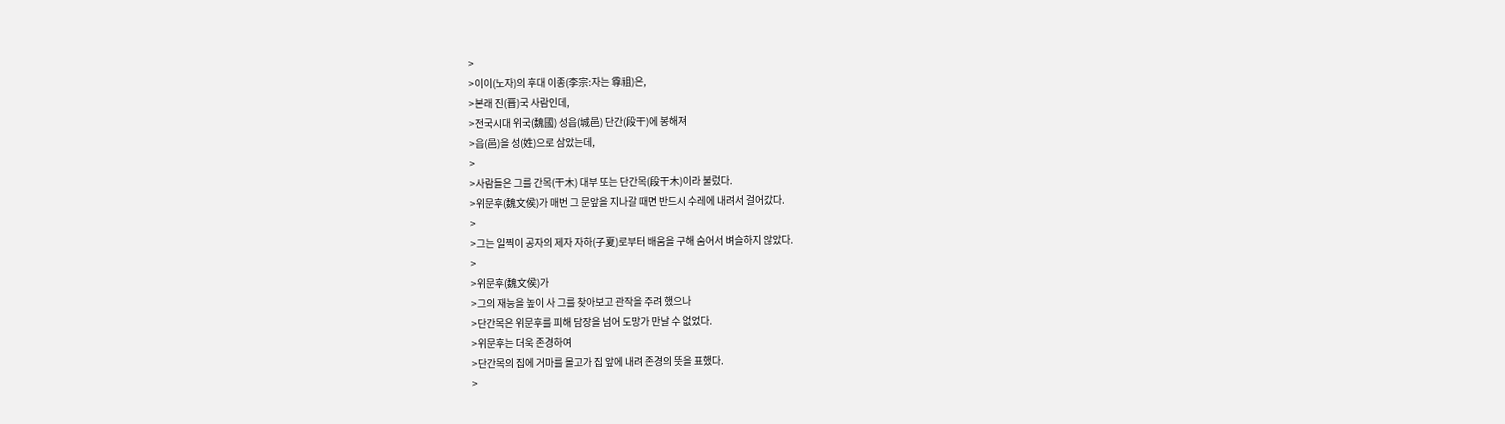>
>이이(노자)의 후대 이종(李宗:자는 尊祖)은,
>본래 진(晋)국 사람인데,
>전국시대 위국(魏國) 성읍(城邑) 단간(段干)에 봉해져
>읍(邑)을 성(姓)으로 삼았는데,
>
>사람들은 그를 간목(干木) 대부 또는 단간목(段干木)이라 불렀다.
>위문후(魏文侯)가 매번 그 문앞을 지나갈 때면 반드시 수레에 내려서 걸어갔다.
>
>그는 일찍이 공자의 제자 자하(子夏)로부터 배움을 구해 숨어서 벼슬하지 않았다.
>
>위문후(魏文侯)가
>그의 재능을 높이 사 그를 찾아보고 관작을 주려 했으나
>단간목은 위문후를 피해 담장을 넘어 도망가 만날 수 없었다.
>위문후는 더욱 존경하여
>단간목의 집에 거마를 몰고가 집 앞에 내려 존경의 뜻을 표했다.
>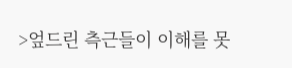>엎드린 측근들이 이해를 못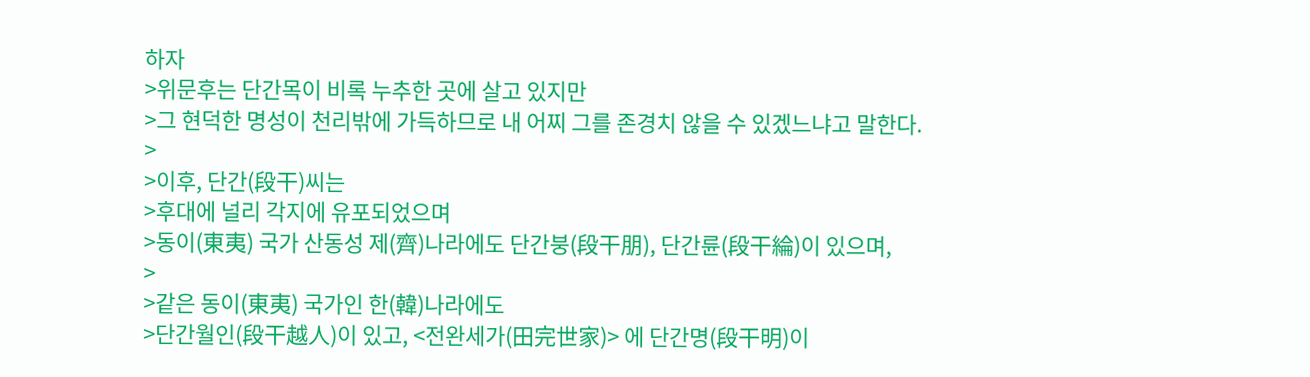하자
>위문후는 단간목이 비록 누추한 곳에 살고 있지만
>그 현덕한 명성이 천리밖에 가득하므로 내 어찌 그를 존경치 않을 수 있겠느냐고 말한다.
>
>이후, 단간(段干)씨는
>후대에 널리 각지에 유포되었으며
>동이(東夷) 국가 산동성 제(齊)나라에도 단간붕(段干朋), 단간륜(段干綸)이 있으며,
>
>같은 동이(東夷) 국가인 한(韓)나라에도
>단간월인(段干越人)이 있고, <전완세가(田完世家)> 에 단간명(段干明)이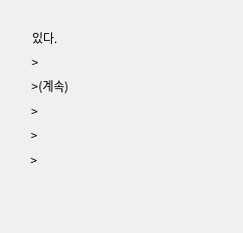있다.
>
>(계속)
>
>
>